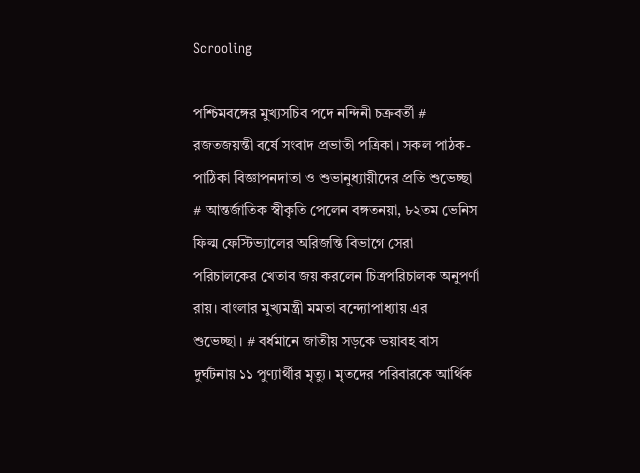Scrooling

পশ্চিমবঙ্গের মুখ্যসচিব পদে নন্দিনী চক্রবর্তী # রজতজয়ন্তী বর্ষে সংবাদ প্রভাতী পত্রিকা। সকল পাঠক-পাঠিকা বিজ্ঞাপনদাতা ও শুভানুধ্যায়ীদের প্রতি শুভেচ্ছা # আন্তর্জাতিক স্বীকৃতি পেলেন বঙ্গতনয়া, ৮২তম ভেনিস ফিল্ম ফেস্টিভ্যালের অরিজন্তি বিভাগে সেরা পরিচালকের খেতাব জয় করলেন চিত্রপরিচালক অনুপর্ণা রায়। বাংলার মুখ্যমন্ত্রী মমতা বন্দ্যোপাধ্যায় এর শুভেচ্ছা। # বর্ধমানে জাতীয় সড়কে ভয়াবহ বাস দুর্ঘটনায় ১১ পুণ্যার্থীর মৃত্যু। মৃতদের পরিবারকে আর্থিক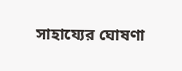সাহায্যের ঘোষণা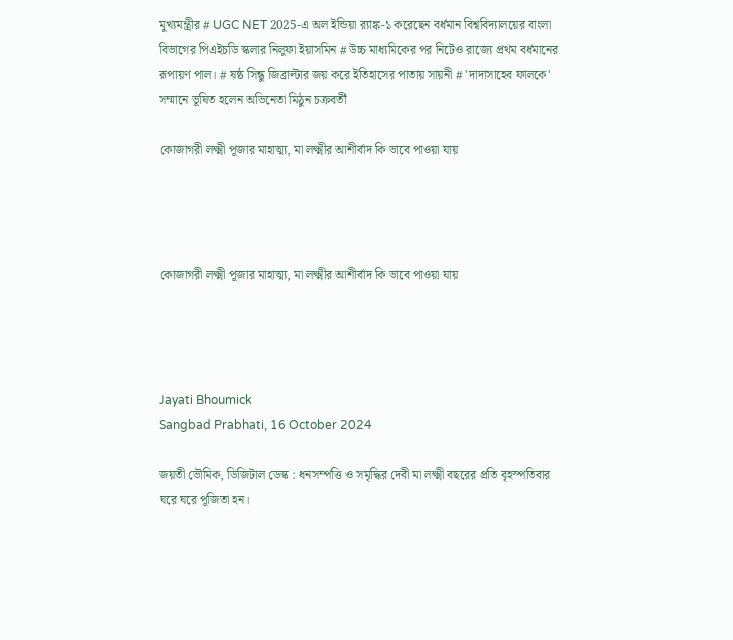মুখ্যমন্ত্রীর # UGC NET 2025-এ অল ইন্ডিয়া র‍্যাঙ্ক-১ করেছেন বর্ধমান বিশ্ববিদ্যালয়ের বাংলা বিভাগের পিএইচডি স্কলার নিলুফা ইয়াসমিন # উচ্চ মাধ্যমিকের পর নিটেও রাজ্যে প্রথম বর্ধমানের রূপায়ণ পাল। # ষষ্ঠ সিন্ধু জিব্রাল্টার জয় করে ইতিহাসের পাতায় সায়নী # 'দাদাসাহেব ফালকে' সম্মানে ভূষিত হলেন অভিনেতা মিঠুন চক্রবর্তী

কোজাগরী লক্ষ্মী পূজার মাহাত্ম্য, মা লক্ষ্মীর আশীর্বাদ কি ভাবে পাওয়া যায়




কোজাগরী লক্ষ্মী পূজার মাহাত্ম্য, মা লক্ষ্মীর আশীর্বাদ কি ভাবে পাওয়া যায়




Jayati Bhoumick
Sangbad Prabhati, 16 October 2024

জয়তী ভৌমিক, ডিজিটাল ডেস্ক : ধনসম্পত্তি ও সমৃদ্ধির দেবী মা লক্ষ্মী বছরের প্রতি বৃহস্পতিবার ঘরে ঘরে পূজিতা হন।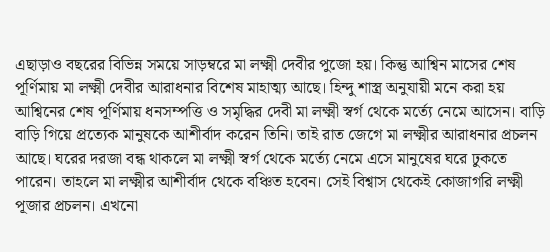এছাড়াও বছরের বিভিন্ন সময়ে সাড়ম্বরে মা লক্ষ্মী দেবীর পুজো হয়। কিন্তু আশ্বিন মাসের শেষ পূর্ণিমায় মা লক্ষ্মী দেবীর আরাধনার বিশেষ মাহাত্ম্য আছে। হিন্দু শাস্ত্র অনুযায়ী মনে করা হয় আশ্বিনের শেষ পূর্ণিমায় ধনসম্পত্তি ও সমৃদ্ধির দেবী মা লক্ষ্মী স্বর্গ থেকে মর্ত্যে নেমে আসেন। বাড়ি বাড়ি গিয়ে প্রত্যেক মানুষকে আশীর্বাদ করেন তিনি। তাই রাত জেগে মা লক্ষ্মীর আরাধনার প্রচলন আছে। ঘরের দরজা বন্ধ থাকলে মা লক্ষ্মী স্বর্গ থেকে মর্ত্যে নেমে এসে মানুষের ঘরে ঢুকতে পারেন। তাহলে মা লক্ষ্মীর আশীর্বাদ থেকে বঞ্চিত হবেন। সেই বিশ্বাস থেকেই কোজাগরি লক্ষ্মী পূজার প্রচলন। এখনো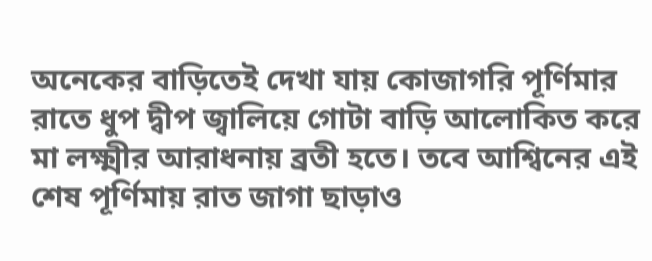অনেকের বাড়িতেই দেখা যায় কোজাগরি পূর্ণিমার রাতে ধুপ দ্বীপ জ্বালিয়ে গোটা বাড়ি আলোকিত করে মা লক্ষ্মীর আরাধনায় ব্রতী হতে। তবে আশ্বিনের এই শেষ পূর্ণিমায় রাত জাগা ছাড়াও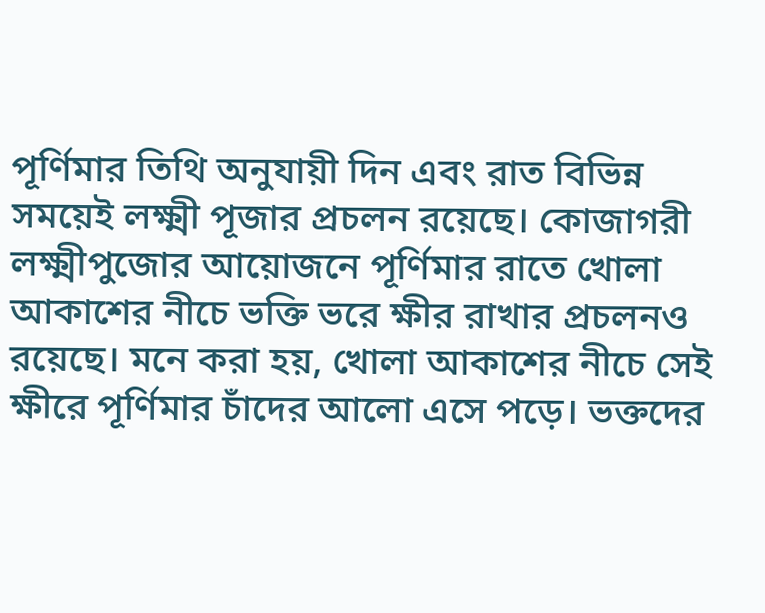পূর্ণিমার তিথি অনুযায়ী দিন এবং রাত বিভিন্ন সময়েই লক্ষ্মী পূজার প্রচলন রয়েছে। কোজাগরী লক্ষ্মীপুজোর আয়োজনে পূর্ণিমার রাতে খোলা আকাশের নীচে ভক্তি ভরে ক্ষীর রাখার প্রচলনও রয়েছে। মনে করা হয়, খোলা আকাশের নীচে সেই ক্ষীরে পূর্ণিমার চাঁদের আলো এসে পড়ে। ভক্তদের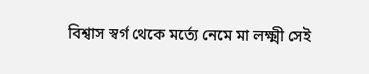বিশ্বাস স্বর্গ থেকে মর্ত্যে নেমে মা লক্ষ্মী সেই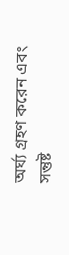অর্ঘ্য গ্রহণ করেন এবং সন্তুষ্ট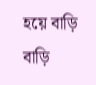হয়ে বাড়ি বাড়ি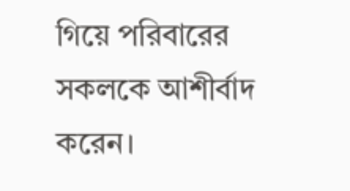গিয়ে পরিবারের সকলকে আশীর্বাদ করেন।